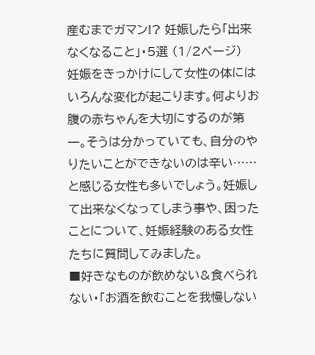産むまでガマン!? 妊娠したら「出来なくなること」・5選 (1/2ページ)
妊娠をきっかけにして女性の体にはいろんな変化が起こります。何よりお腹の赤ちゃんを大切にするのが第一。そうは分かっていても、自分のやりたいことができないのは辛い……と感じる女性も多いでしょう。妊娠して出来なくなってしまう事や、困ったことについて、妊娠経験のある女性たちに質問してみました。
■好きなものが飲めない&食べられない・「お酒を飲むことを我慢しない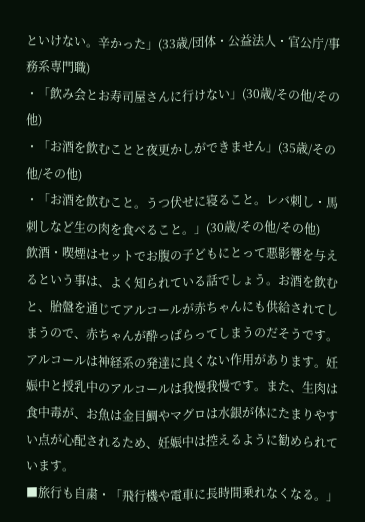といけない。辛かった」(33歳/団体・公益法人・官公庁/事務系専門職)
・「飲み会とお寿司屋さんに行けない」(30歳/その他/その他)
・「お酒を飲むことと夜更かしができません」(35歳/その他/その他)
・「お酒を飲むこと。うつ伏せに寝ること。レバ刺し・馬刺しなど生の肉を食べること。」(30歳/その他/その他)
飲酒・喫煙はセットでお腹の子どもにとって悪影響を与えるという事は、よく知られている話でしょう。お酒を飲むと、胎盤を通じてアルコールが赤ちゃんにも供給されてしまうので、赤ちゃんが酔っぱらってしまうのだそうです。アルコールは神経系の発達に良くない作用があります。妊娠中と授乳中のアルコールは我慢我慢です。また、生肉は食中毒が、お魚は金目鯛やマグロは水銀が体にたまりやすい点が心配されるため、妊娠中は控えるように勧められています。
■旅行も自粛・「飛行機や電車に長時間乗れなくなる。」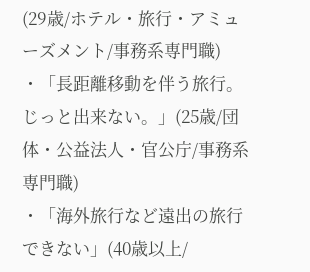(29歳/ホテル・旅行・アミューズメント/事務系専門職)
・「長距離移動を伴う旅行。じっと出来ない。」(25歳/団体・公益法人・官公庁/事務系専門職)
・「海外旅行など遠出の旅行できない」(40歳以上/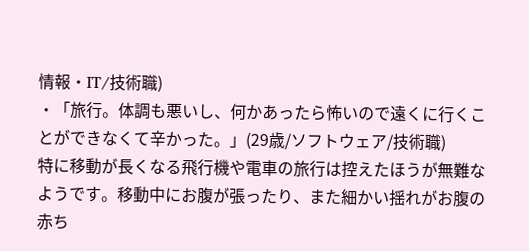情報・IT/技術職)
・「旅行。体調も悪いし、何かあったら怖いので遠くに行くことができなくて辛かった。」(29歳/ソフトウェア/技術職)
特に移動が長くなる飛行機や電車の旅行は控えたほうが無難なようです。移動中にお腹が張ったり、また細かい揺れがお腹の赤ち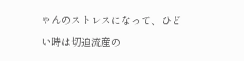ゃんのストレスになって、ひどい時は切迫流産の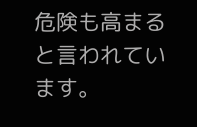危険も高まると言われています。